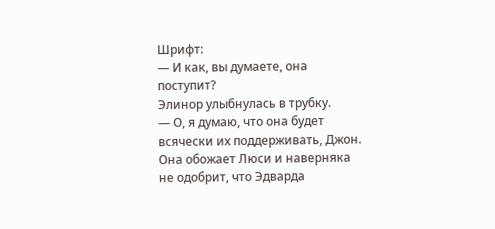Шрифт:
— И как, вы думаете, она поступит?
Элинор улыбнулась в трубку.
— О, я думаю, что она будет всячески их поддерживать, Джон. Она обожает Люси и наверняка не одобрит, что Эдварда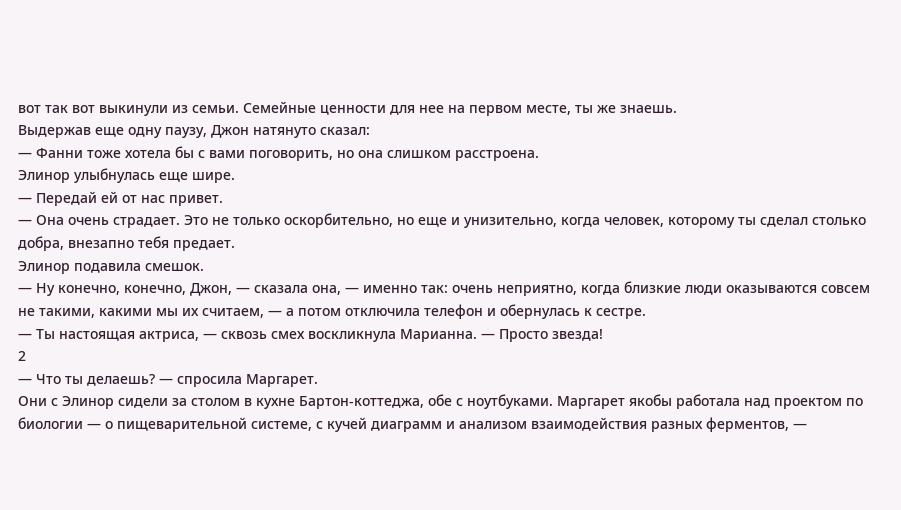вот так вот выкинули из семьи. Семейные ценности для нее на первом месте, ты же знаешь.
Выдержав еще одну паузу, Джон натянуто сказал:
— Фанни тоже хотела бы с вами поговорить, но она слишком расстроена.
Элинор улыбнулась еще шире.
— Передай ей от нас привет.
— Она очень страдает. Это не только оскорбительно, но еще и унизительно, когда человек, которому ты сделал столько добра, внезапно тебя предает.
Элинор подавила смешок.
— Ну конечно, конечно, Джон, — сказала она, — именно так: очень неприятно, когда близкие люди оказываются совсем не такими, какими мы их считаем, — а потом отключила телефон и обернулась к сестре.
— Ты настоящая актриса, — сквозь смех воскликнула Марианна. — Просто звезда!
2
— Что ты делаешь? — спросила Маргарет.
Они с Элинор сидели за столом в кухне Бартон-коттеджа, обе с ноутбуками. Маргарет якобы работала над проектом по биологии — о пищеварительной системе, с кучей диаграмм и анализом взаимодействия разных ферментов, —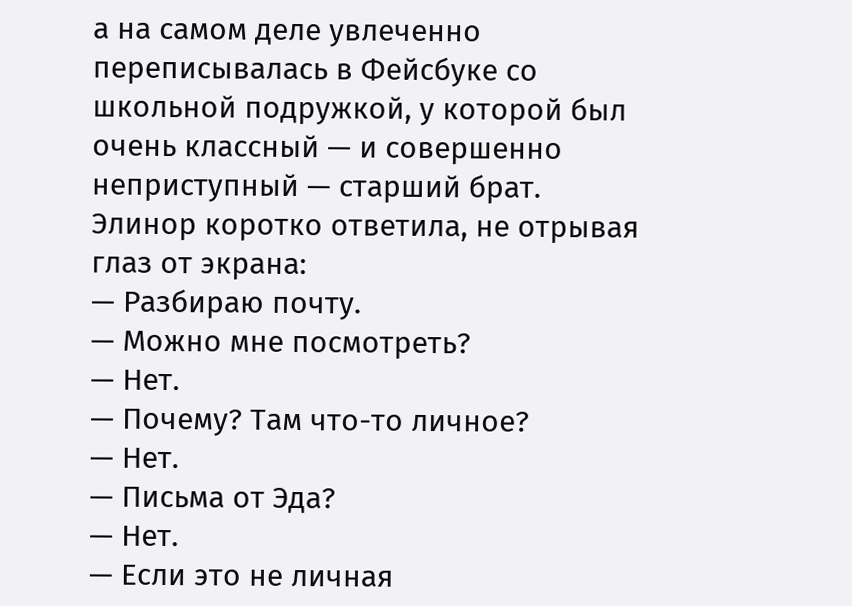а на самом деле увлеченно переписывалась в Фейсбуке со школьной подружкой, у которой был очень классный — и совершенно неприступный — старший брат.
Элинор коротко ответила, не отрывая глаз от экрана:
— Разбираю почту.
— Можно мне посмотреть?
— Нет.
— Почему? Там что-то личное?
— Нет.
— Письма от Эда?
— Нет.
— Если это не личная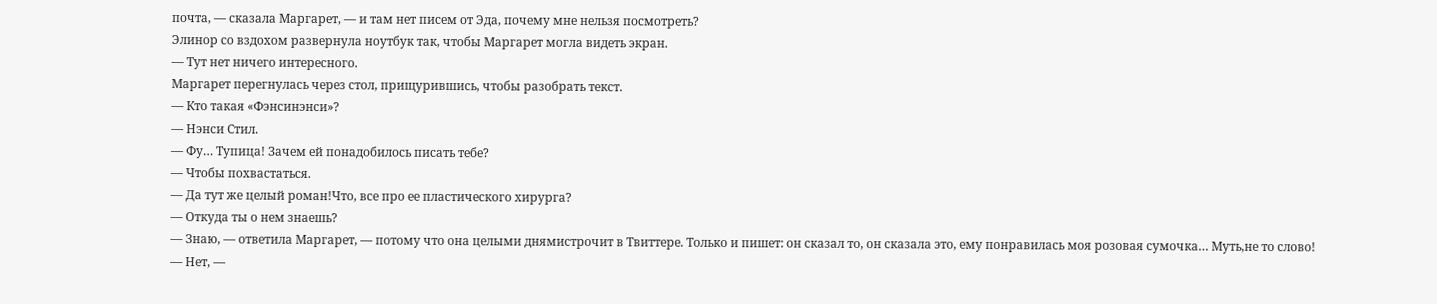почта, — сказала Маргарет, — и там нет писем от Эда, почему мне нельзя посмотреть?
Элинор со вздохом развернула ноутбук так, чтобы Маргарет могла видеть экран.
— Тут нет ничего интересного.
Маргарет перегнулась через стол, прищурившись, чтобы разобрать текст.
— Кто такая «Фэнсинэнси»?
— Нэнси Стил.
— Фу… Тупица! Зачем ей понадобилось писать тебе?
— Чтобы похвастаться.
— Да тут же целый роман!Что, все про ее пластического хирурга?
— Откуда ты о нем знаешь?
— Знаю, — ответила Маргарет, — потому что она целыми днямистрочит в Твиттере. Только и пишет: он сказал то, он сказала это, ему понравилась моя розовая сумочка… Муть,не то слово!
— Нет, —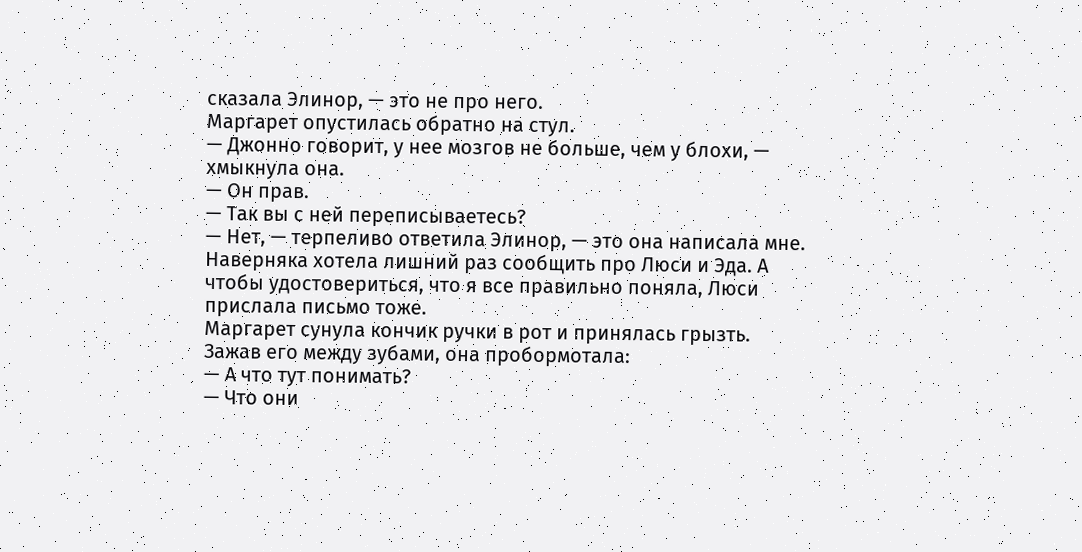сказала Элинор, — это не про него.
Маргарет опустилась обратно на стул.
— Джонно говорит, у нее мозгов не больше, чем у блохи, — хмыкнула она.
— Он прав.
— Так вы с ней переписываетесь?
— Нет, — терпеливо ответила Элинор, — это она написала мне. Наверняка хотела лишний раз сообщить про Люси и Эда. А чтобы удостовериться, что я все правильно поняла, Люси прислала письмо тоже.
Маргарет сунула кончик ручки в рот и принялась грызть. Зажав его между зубами, она пробормотала:
— А что тут понимать?
— Что они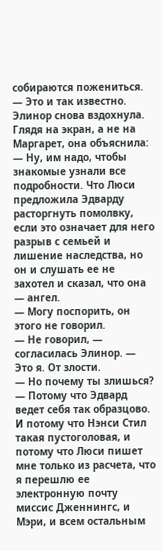собираются пожениться.
— Это и так известно.
Элинор снова вздохнула. Глядя на экран, а не на Маргарет, она объяснила:
— Ну, им надо, чтобы знакомые узнали все подробности. Что Люси предложила Эдварду расторгнуть помолвку, если это означает для него разрыв с семьей и лишение наследства, но он и слушать ее не захотел и сказал, что она — ангел.
— Могу поспорить, он этого не говорил.
— Не говорил, — согласилась Элинор. — Это я. От злости.
— Но почему ты злишься?
— Потому что Эдвард ведет себя так образцово. И потому что Нэнси Стил такая пустоголовая, и потому что Люси пишет мне только из расчета, что я перешлю ее электронную почту миссис Дженнингс, и Мэри, и всем остальным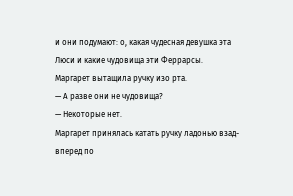и они подумают: о, какая чудесная девушка эта Люси и какие чудовища эти Феррарсы.
Маргарет вытащила ручку изо рта.
— А разве они не чудовища?
— Некоторые нет.
Маргарет принялась катать ручку ладонью взад-вперед по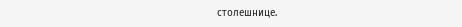столешнице.